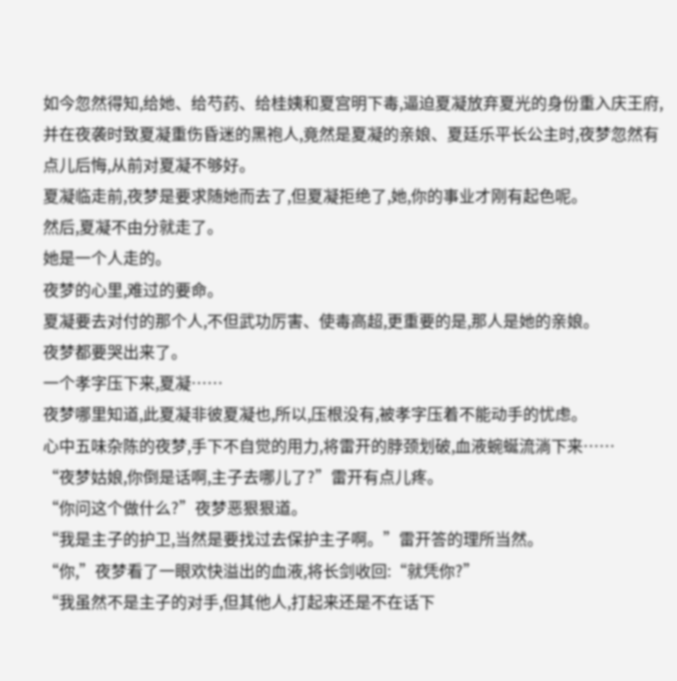如今忽然得知,给她、给芍药、给桂姨和夏宫明下毒,逼迫夏凝放弃夏光的身份重入庆王府,并在夜袭时致夏凝重伤昏迷的黑袍人,竟然是夏凝的亲娘、夏廷乐平长公主时,夜梦忽然有点儿后悔,从前对夏凝不够好。
夏凝临走前,夜梦是要求随她而去了,但夏凝拒绝了,她,你的事业才刚有起色呢。
然后,夏凝不由分就走了。
她是一个人走的。
夜梦的心里,难过的要命。
夏凝要去对付的那个人,不但武功厉害、使毒高超,更重要的是,那人是她的亲娘。
夜梦都要哭出来了。
一个孝字压下来,夏凝……
夜梦哪里知道,此夏凝非彼夏凝也,所以,压根没有,被孝字压着不能动手的忧虑。
心中五味杂陈的夜梦,手下不自觉的用力,将雷开的脖颈划破,血液蜿蜒流淌下来……
“夜梦姑娘,你倒是话啊,主子去哪儿了?”雷开有点儿疼。
“你问这个做什么?”夜梦恶狠狠道。
“我是主子的护卫,当然是要找过去保护主子啊。”雷开答的理所当然。
“你,”夜梦看了一眼欢快溢出的血液,将长剑收回:“就凭你?”
“我虽然不是主子的对手,但其他人,打起来还是不在话下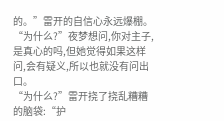的。”雷开的自信心永远爆棚。
“为什么?”夜梦想问,你对主子,是真心的吗,但她觉得如果这样问,会有疑义,所以也就没有问出口。
“为什么?”雷开挠了挠乱糟糟的脑袋:“护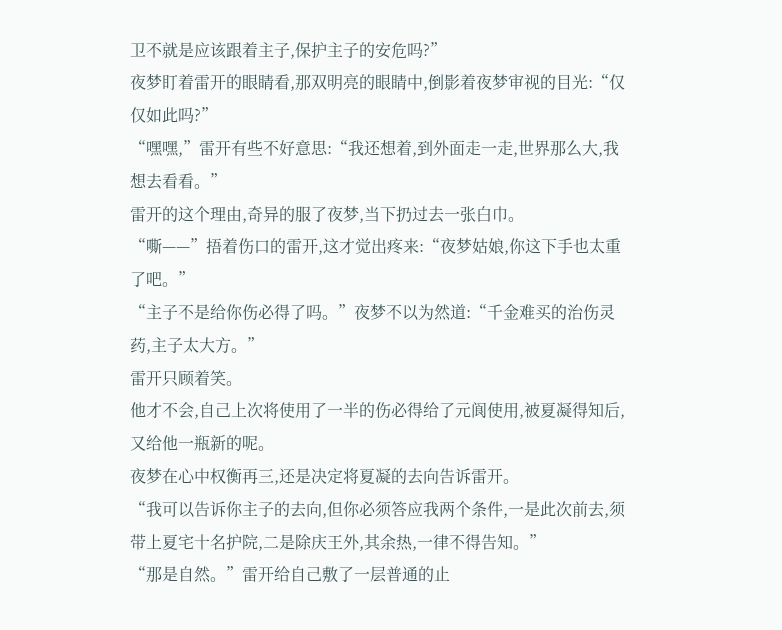卫不就是应该跟着主子,保护主子的安危吗?”
夜梦盯着雷开的眼睛看,那双明亮的眼睛中,倒影着夜梦审视的目光:“仅仅如此吗?”
“嘿嘿,”雷开有些不好意思:“我还想着,到外面走一走,世界那么大,我想去看看。”
雷开的这个理由,奇异的服了夜梦,当下扔过去一张白巾。
“嘶——”捂着伤口的雷开,这才觉出疼来:“夜梦姑娘,你这下手也太重了吧。”
“主子不是给你伤必得了吗。”夜梦不以为然道:“千金难买的治伤灵药,主子太大方。”
雷开只顾着笑。
他才不会,自己上次将使用了一半的伤必得给了元阆使用,被夏凝得知后,又给他一瓶新的呢。
夜梦在心中权衡再三,还是决定将夏凝的去向告诉雷开。
“我可以告诉你主子的去向,但你必须答应我两个条件,一是此次前去,须带上夏宅十名护院,二是除庆王外,其余热,一律不得告知。”
“那是自然。”雷开给自己敷了一层普通的止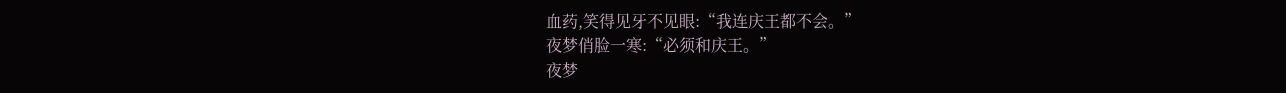血药,笑得见牙不见眼:“我连庆王都不会。”
夜梦俏脸一寒:“必须和庆王。”
夜梦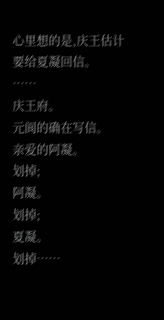心里想的是,庆王估计要给夏凝回信。
……
庆王府。
元阆的确在写信。
亲爱的阿凝。
划掉;
阿凝。
划掉;
夏凝。
划掉……